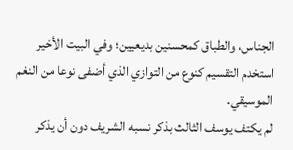الجناس، والطباق كمحسنين بديعيين؛ وفي البيت الأخير استخدم التقسيم كنوع من التوازي الذي أضفى نوعا من النغم الموسيقي.
لم يكتف يوسف الثالث بذكر نسبه الشريف دون أن يذكر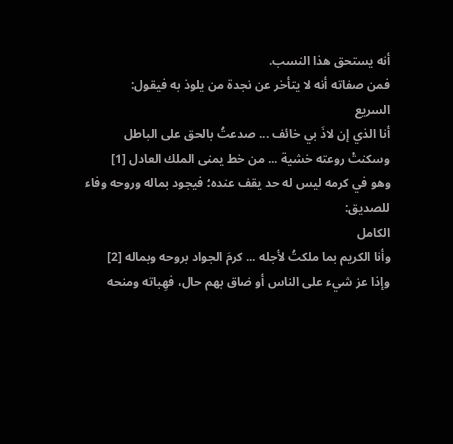أنه يستحق هذا النسب.
فمن صفاته أنه لا يتأخر عن نجدة من يلوذ به فيقول:
السريع
أنا الذي إن لاذَ بي خائف ... صدعتُ بالحق على الباطل
وسكنتْ روعته خشية ... من خط يمنى الملك العادل [1]
وهو في كرمه ليس له حد يقف عنده؛ فيجود بماله وروحه وفاء للصديق:
الكامل
وأنا الكريم بما ملكتُ لأجله ... كرمَ الجواد بروحه وبماله [2]
وإذا عز شيء على الناس أو ضاق بهم حال، فهِباته ومنحه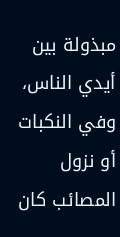مبذولة بين أيدي الناس، وفي النكبات أو نزول المصائب كان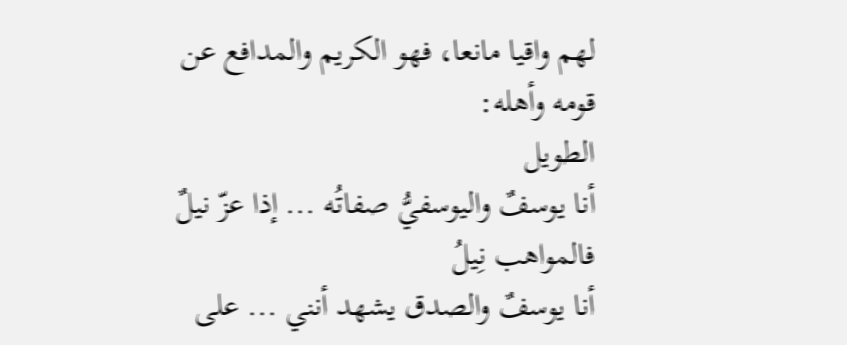لهم واقيا مانعا، فهو الكريم والمدافع عن قومه وأهله:
الطويل
أنا يوسفٌ واليوسفيُّ صفاتُه ... إذا عزّ نيلٌ فالمواهب نِيلُ
أنا يوسفٌ والصدق يشهد أنني ... على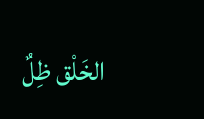الخَلْق ظِلٌ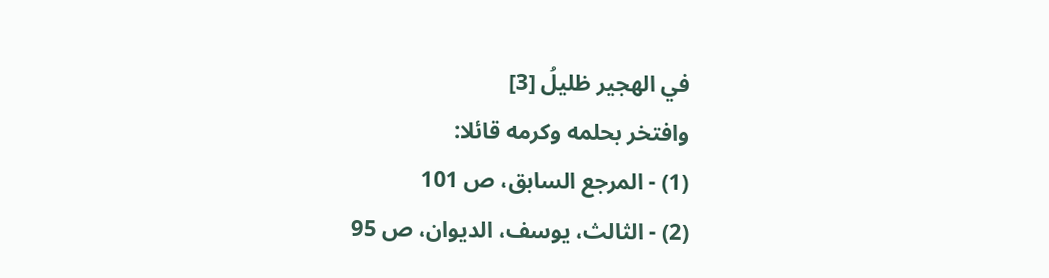في الهجير ظليلُ [3]
وافتخر بحلمه وكرمه قائلا:
(1) - المرجع السابق، ص 101
(2) - الثالث، يوسف، الديوان، ص 95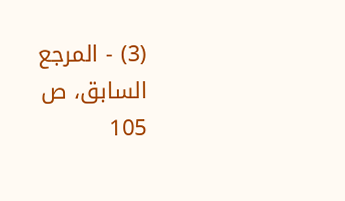(3) - المرجع السابق، ص 105